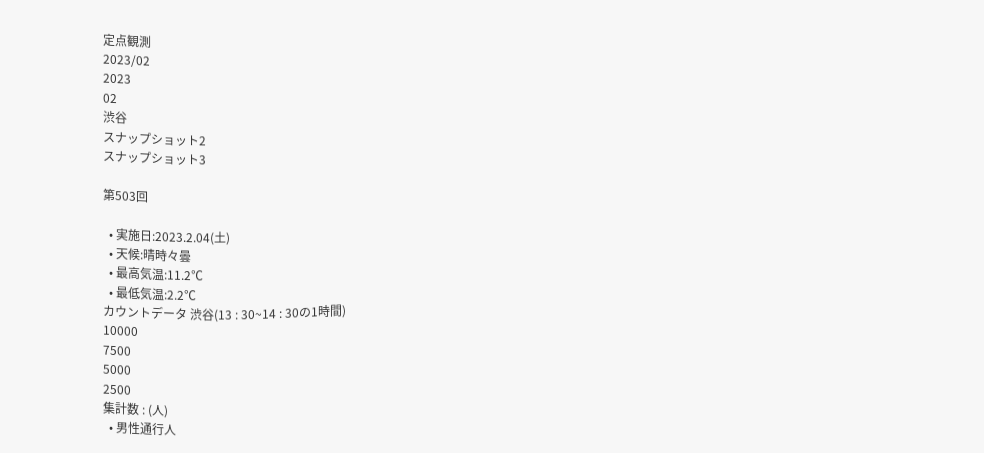定点観測
2023/02
2023
02
渋谷
スナップショット2
スナップショット3

第503回

  • 実施日:2023.2.04(土)
  • 天候:晴時々曇
  • 最高気温:11.2℃
  • 最低気温:2.2℃
カウントデータ 渋谷(13 : 30~14 : 30の1時間)
10000
7500
5000
2500
集計数 : (人)
  • 男性通行人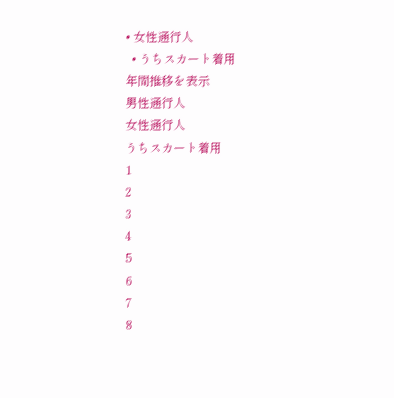• 女性通行人
  • うちスカート着用
年間推移を表示
男性通行人
女性通行人
うちスカート着用
1
2
3
4
5
6
7
8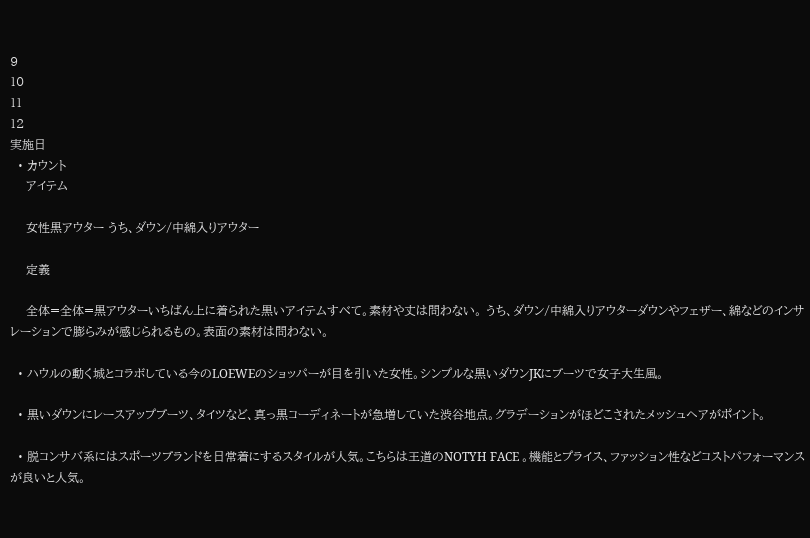9
10
11
12
実施日
  • カウント
    アイテム

    女性黒アウター うち、ダウン/中綿入りアウター

    定義

    全体=全体=黒アウターいちばん上に着られた黒いアイテムすべて。素材や丈は問わない。 うち、ダウン/中綿入りアウターダウンやフェザー、綿などのインサレーションで膨らみが感じられるもの。表面の素材は問わない。

  • ハウルの動く城とコラボしている今のLOEWEのショッパーが目を引いた女性。シンプルな黒いダウンJKにブーツで女子大生風。

  • 黒いダウンにレースアップブーツ、タイツなど、真っ黒コーディネートが急増していた渋谷地点。グラデーションがほどこされたメッシュヘアがポイント。

  • 脱コンサバ系にはスポーツブランドを日常着にするスタイルが人気。こちらは王道のNOTYH FACE 。機能とプライス、ファッション性などコストパフォーマンスが良いと人気。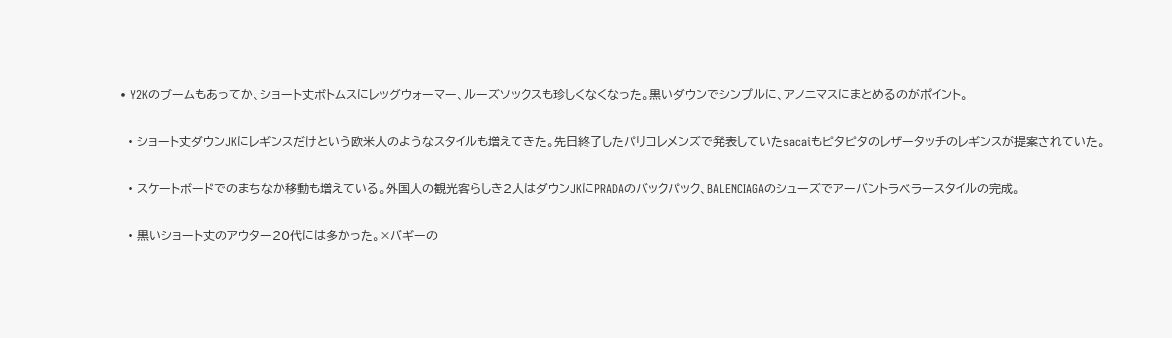• Y2Kのブームもあってか、ショート丈ボトムスにレッグウォーマー、ルーズソックスも珍しくなくなった。黒いダウンでシンプルに、アノニマスにまとめるのがポイント。

  • ショート丈ダウンJKにレギンスだけという欧米人のようなスタイルも増えてきた。先日終了したパリコレメンズで発表していたsacaiもピタピタのレザータッチのレギンスが提案されていた。

  • スケートボードでのまちなか移動も増えている。外国人の観光客らしき2人はダウンJKにPRADAのバックパック、BALENCIAGAのシューズでアーバントラベラースタイルの完成。

  • 黒いショート丈のアウター20代には多かった。×バギーの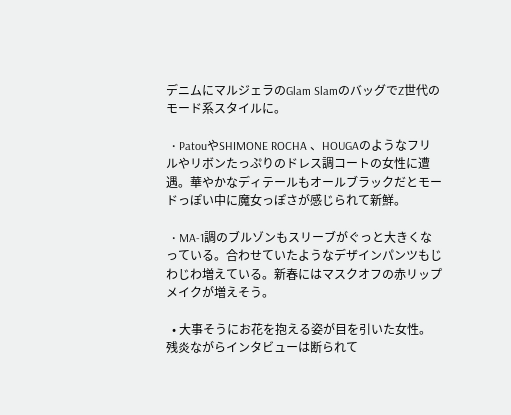デニムにマルジェラのGlam SlamのバッグでZ世代のモード系スタイルに。

  • PatouやSHIMONE ROCHA 、HOUGAのようなフリルやリボンたっぷりのドレス調コートの女性に遭遇。華やかなディテールもオールブラックだとモードっぽい中に魔女っぽさが感じられて新鮮。

  • MA-1調のブルゾンもスリーブがぐっと大きくなっている。合わせていたようなデザインパンツもじわじわ増えている。新春にはマスクオフの赤リップメイクが増えそう。

  • 大事そうにお花を抱える姿が目を引いた女性。残炎ながらインタビューは断られて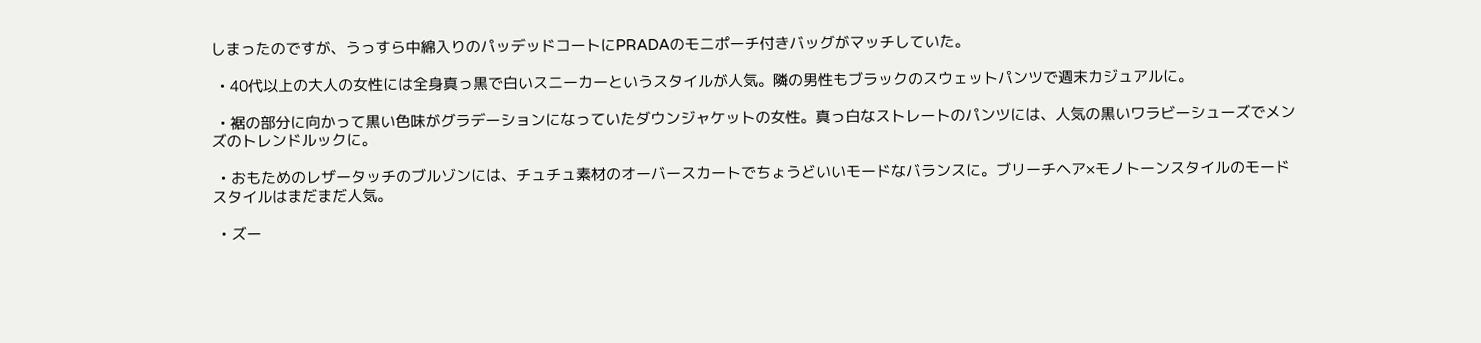しまったのですが、うっすら中綿入りのパッデッドコートにPRADAのモニポーチ付きバッグがマッチしていた。

  • 40代以上の大人の女性には全身真っ黒で白いスニーカーというスタイルが人気。隣の男性もブラックのスウェットパンツで週末カジュアルに。

  • 裾の部分に向かって黒い色味がグラデーションになっていたダウンジャケットの女性。真っ白なストレートのパンツには、人気の黒いワラビーシューズでメンズのトレンドルックに。

  • おもためのレザータッチのブルゾンには、チュチュ素材のオーバースカートでちょうどいいモードなバランスに。ブリーチヘア×モノトーンスタイルのモードスタイルはまだまだ人気。

  • ズー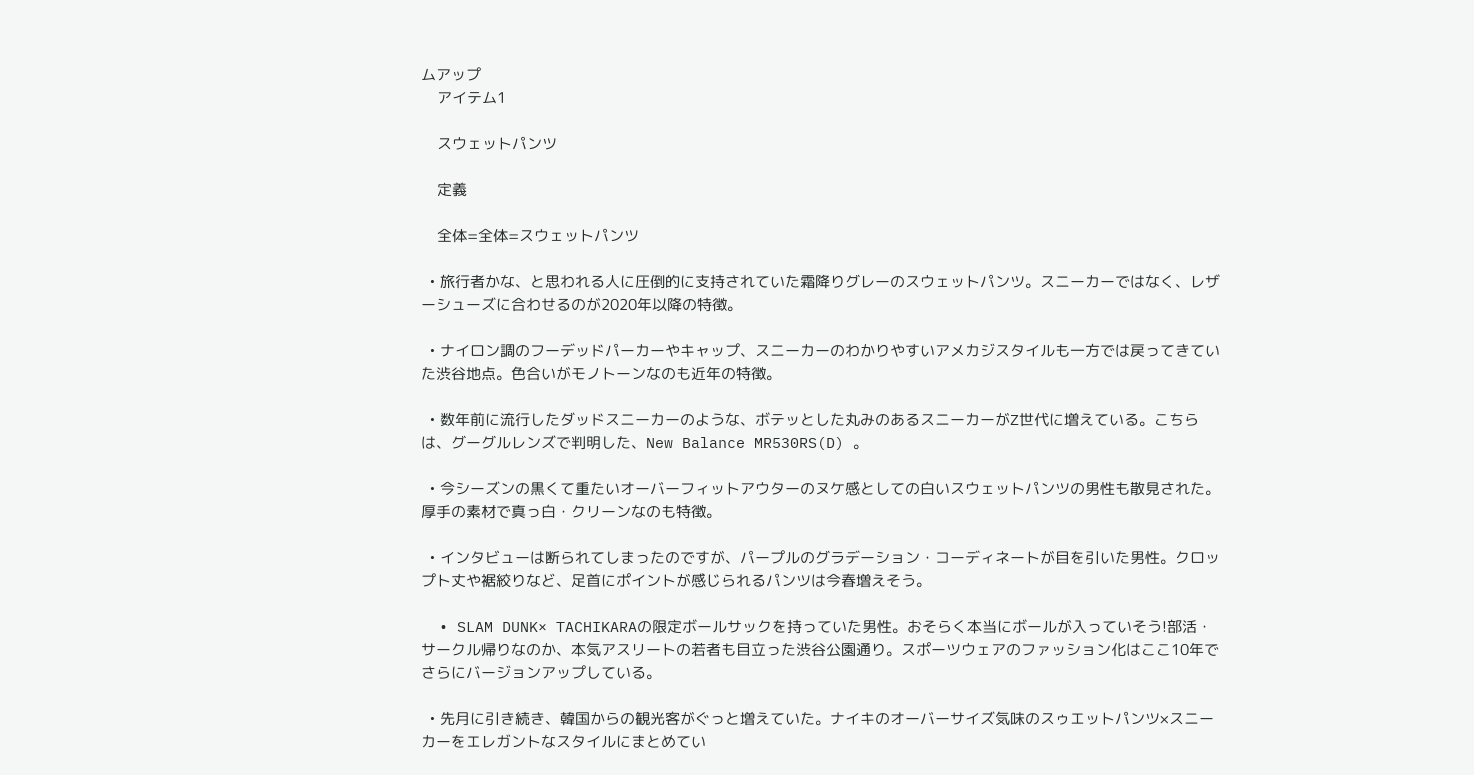ムアップ
    アイテム1

    スウェットパンツ

    定義

    全体=全体=スウェットパンツ

  • 旅行者かな、と思われる人に圧倒的に支持されていた霜降りグレーのスウェットパンツ。スニーカーではなく、レザーシューズに合わせるのが2020年以降の特徴。

  • ナイロン調のフーデッドパーカーやキャップ、スニーカーのわかりやすいアメカジスタイルも一方では戻ってきていた渋谷地点。色合いがモノトーンなのも近年の特徴。

  • 数年前に流行したダッドスニーカーのような、ボテッとした丸みのあるスニーカーがZ世代に増えている。こちらは、グーグルレンズで判明した、New Balance MR530RS(D) 。

  • 今シーズンの黒くて重たいオーバーフィットアウターのヌケ感としての白いスウェットパンツの男性も散見された。厚手の素材で真っ白・クリーンなのも特徴。

  • インタビューは断られてしまったのですが、パープルのグラデーション・コーディネートが目を引いた男性。クロップト丈や裾絞りなど、足首にポイントが感じられるパンツは今春増えそう。

  • SLAM DUNK× TACHIKARAの限定ボールサックを持っていた男性。おそらく本当にボールが入っていそう!部活・サークル帰りなのか、本気アスリートの若者も目立った渋谷公園通り。スポーツウェアのファッション化はここ10年でさらにバージョンアップしている。

  • 先月に引き続き、韓国からの観光客がぐっと増えていた。ナイキのオーバーサイズ気味のスゥエットパンツ×スニーカーをエレガントなスタイルにまとめてい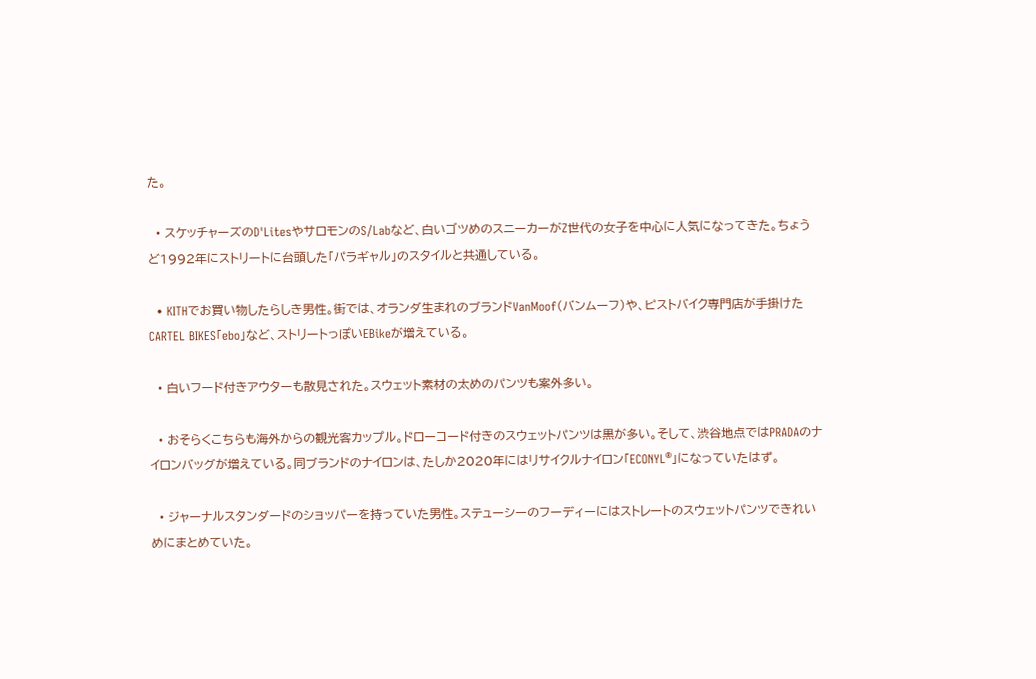た。

  • スケッチャーズのD'LitesやサロモンのS/Labなど、白いゴツめのスニーカーがZ世代の女子を中心に人気になってきた。ちょうど1992年にストリートに台頭した「パラギャル」のスタイルと共通している。

  • KITHでお買い物したらしき男性。街では、オランダ生まれのブランドVanMoof(バンムーフ)や、ピストバイク専門店が手掛けたCARTEL BIKES「ebo」など、ストリートっぽいEBikeが増えている。

  • 白いフード付きアウターも散見された。スウェット素材の太めのパンツも案外多い。

  • おそらくこちらも海外からの観光客カップル。ドローコード付きのスウェットパンツは黒が多い。そして、渋谷地点ではPRADAのナイロンバッグが増えている。同ブランドのナイロンは、たしか2020年にはリサイクルナイロン「ECONYL®」になっていたはず。

  • ジャーナルスタンダードのショッパーを持っていた男性。ステューシーのフーディーにはストレートのスウェットパンツできれいめにまとめていた。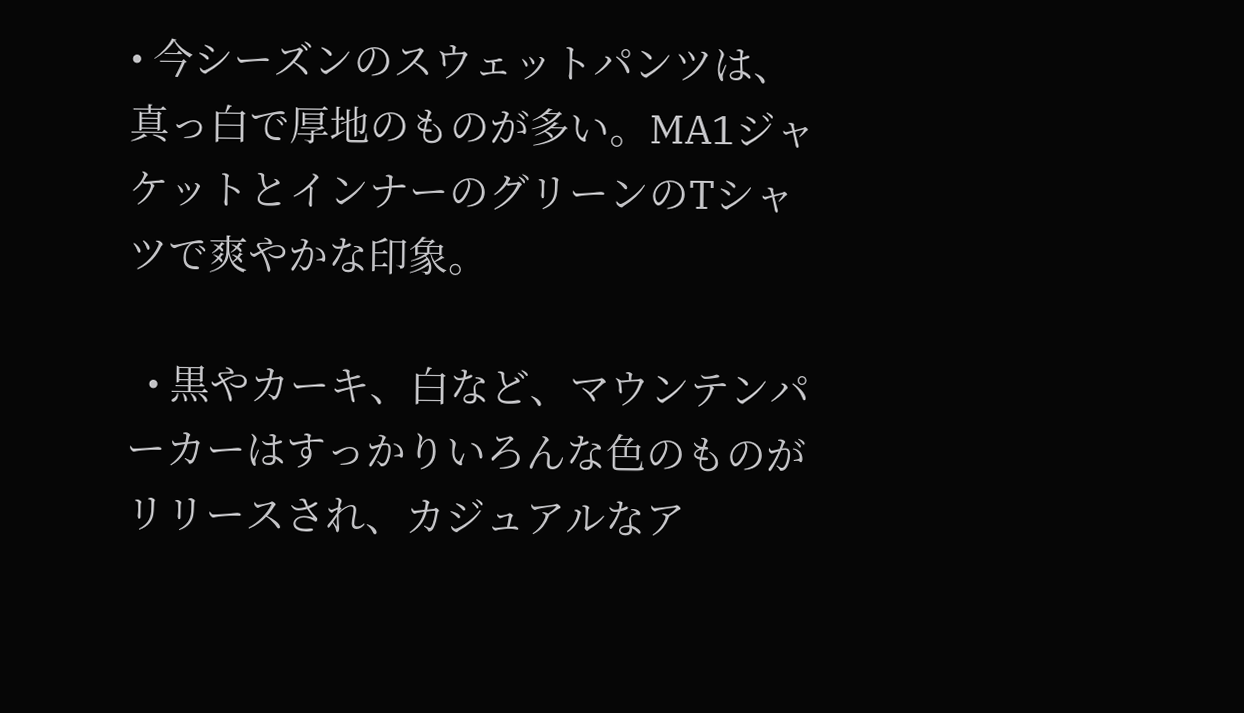• 今シーズンのスウェットパンツは、真っ白で厚地のものが多い。MA1ジャケットとインナーのグリーンのTシャツで爽やかな印象。

  • 黒やカーキ、白など、マウンテンパーカーはすっかりいろんな色のものがリリースされ、カジュアルなア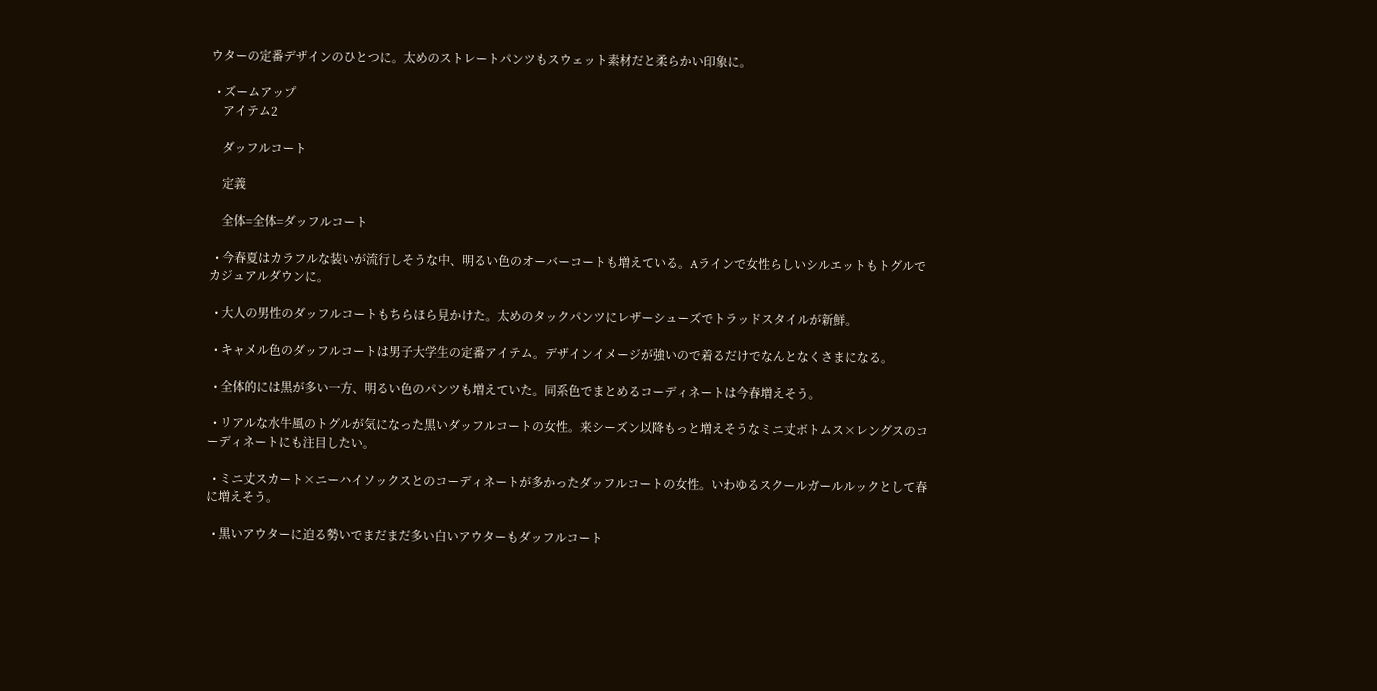ウターの定番デザインのひとつに。太めのストレートパンツもスウェット素材だと柔らかい印象に。

  • ズームアップ
    アイテム2

    ダッフルコート

    定義

    全体=全体=ダッフルコート

  • 今春夏はカラフルな装いが流行しそうな中、明るい色のオーバーコートも増えている。Aラインで女性らしいシルエットもトグルでカジュアルダウンに。

  • 大人の男性のダッフルコートもちらほら見かけた。太めのタックパンツにレザーシューズでトラッドスタイルが新鮮。

  • キャメル色のダッフルコートは男子大学生の定番アイテム。デザインイメージが強いので着るだけでなんとなくさまになる。

  • 全体的には黒が多い一方、明るい色のパンツも増えていた。同系色でまとめるコーディネートは今春増えそう。

  • リアルな水牛風のトグルが気になった黒いダッフルコートの女性。来シーズン以降もっと増えそうなミニ丈ボトムス×レングスのコーディネートにも注目したい。

  • ミニ丈スカート×ニーハイソックスとのコーディネートが多かったダッフルコートの女性。いわゆるスクールガールルックとして春に増えそう。

  • 黒いアウターに迫る勢いでまだまだ多い白いアウターもダッフルコート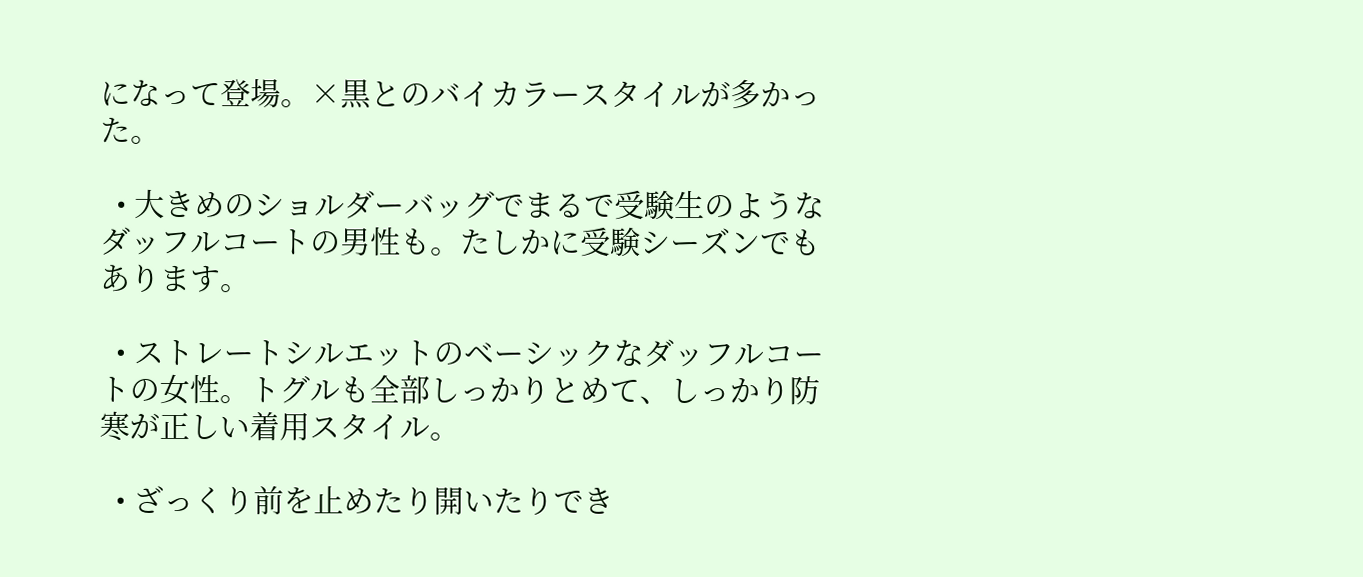になって登場。×黒とのバイカラースタイルが多かった。

  • 大きめのショルダーバッグでまるで受験生のようなダッフルコートの男性も。たしかに受験シーズンでもあります。

  • ストレートシルエットのベーシックなダッフルコートの女性。トグルも全部しっかりとめて、しっかり防寒が正しい着用スタイル。

  • ざっくり前を止めたり開いたりでき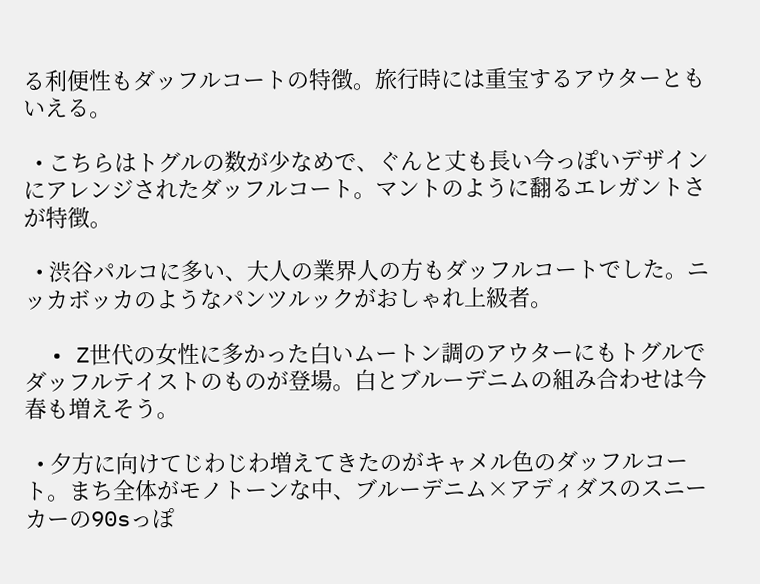る利便性もダッフルコートの特徴。旅行時には重宝するアウターともいえる。

  • こちらはトグルの数が少なめで、ぐんと丈も長い今っぽいデザインにアレンジされたダッフルコート。マントのように翻るエレガントさが特徴。

  • 渋谷パルコに多い、大人の業界人の方もダッフルコートでした。ニッカボッカのようなパンツルックがおしゃれ上級者。

  • Z世代の女性に多かった白いムートン調のアウターにもトグルでダッフルテイストのものが登場。白とブルーデニムの組み合わせは今春も増えそう。

  • 夕方に向けてじわじわ増えてきたのがキャメル色のダッフルコート。まち全体がモノトーンな中、ブルーデニム×アディダスのスニーカーの90sっぽ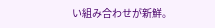い組み合わせが新鮮。